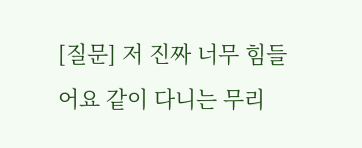[질문] 저 진짜 너무 힘들어요 같이 다니는 무리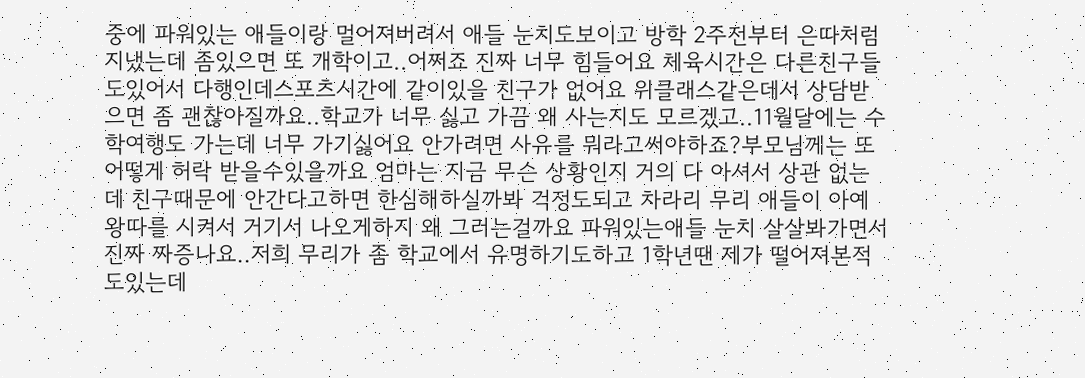중에 파워있는 애들이랑 멀어져버려서 애들 눈치도보이고 방학 2주전부터 은따처럼 지냈는데 좀있으면 또 개학이고..어쩌죠 진짜 너무 힘들어요 체육시간은 다른친구들도있어서 다행인데스포츠시간에 같이있을 친구가 없어요 위클래스같은데서 상담받으면 좀 괜찮아질까요..학교가 너무 싫고 가끔 왜 사는지도 모르겠고..11월달에는 수학여행도 가는데 너무 가기싫어요 안가려면 사유를 뭐라고써야하죠?부모님께는 또 어떻게 허락 받을수있을까요 엄마는 지금 무슨 상황인지 거의 다 아셔서 상관 없는데 친구때문에 안간다고하면 한심해하실까봐 걱정도되고 차라리 무리 애들이 아예 왕따를 시켜서 거기서 나오게하지 왜 그러는걸까요 파워있는애들 눈치 살살봐가면서 진짜 짜증나요..저희 무리가 좀 학교에서 유명하기도하고 1학년땐 제가 떨어져본적도있는데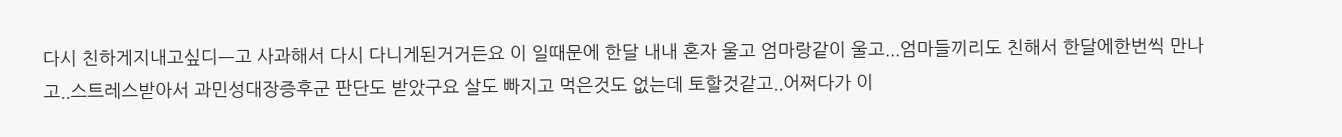다시 친하게지내고싶디ㅡ고 사과해서 다시 다니게된거거든요 이 일때문에 한달 내내 혼자 울고 엄마랑같이 울고...엄마들끼리도 친해서 한달에한번씩 만나고..스트레스받아서 과민성대장증후군 판단도 받았구요 살도 빠지고 먹은것도 없는데 토할것같고..어쩌다가 이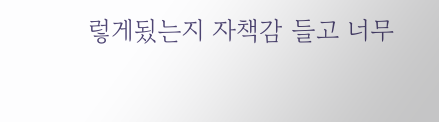렇게됬는지 자책감 들고 너무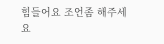힘들어요 조언좀 해주세요